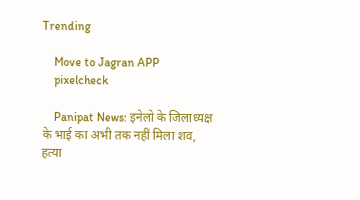Trending

    Move to Jagran APP
    pixelcheck

    Panipat News: इनेलो के जिलाध्यक्ष के भाई का अभी तक नहीं मिला शव, हत्या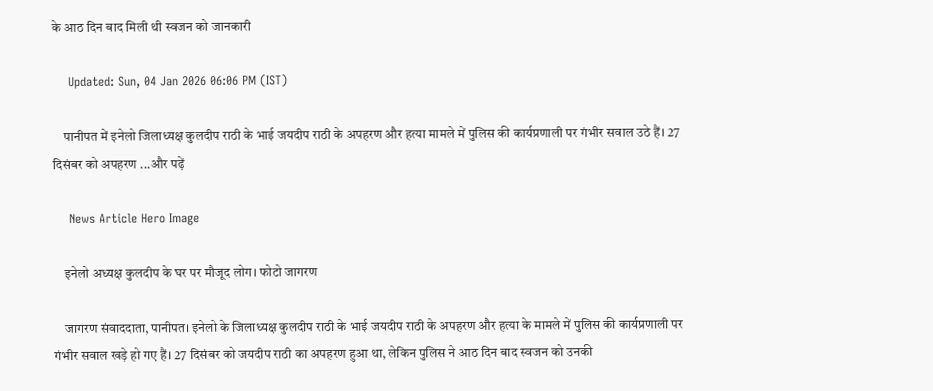के आठ दिन बाद मिली थी स्वजन को जानकारी

    Updated: Sun, 04 Jan 2026 06:06 PM (IST)

    पानीपत में इनेलो जिलाध्यक्ष कुलदीप राठी के भाई जयदीप राठी के अपहरण और हत्या मामले में पुलिस की कार्यप्रणाली पर गंभीर सवाल उठे हैं। 27 दिसंबर को अपहरण ...और पढ़ें

    News Article Hero Image

    इनेलो अध्यक्ष कुलदीप के घर पर मौजूद लोग। फोटो जागरण

    जागरण संवाददाता, पानीपत। इनेलो के जिलाध्यक्ष कुलदीप राठी के भाई जयदीप राठी के अपहरण और हत्या के मामले में पुलिस की कार्यप्रणाली पर गंभीर सवाल खड़े हो गए हैं। 27 दिसंबर को जयदीप राठी का अपहरण हुआ था, लेकिन पुलिस ने आठ दिन बाद स्वजन को उनकी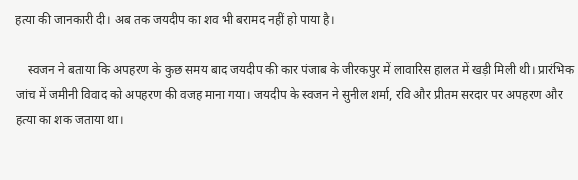हत्या की जानकारी दी। अब तक जयदीप का शव भी बरामद नहीं हो पाया है।

    स्वजन ने बताया कि अपहरण के कुछ समय बाद जयदीप की कार पंजाब के जीरकपुर में लावारिस हालत में खड़ी मिली थी। प्रारंभिक जांच में जमीनी विवाद को अपहरण की वजह माना गया। जयदीप के स्वजन ने सुनील शर्मा, रवि और प्रीतम सरदार पर अपहरण और हत्या का शक जताया था।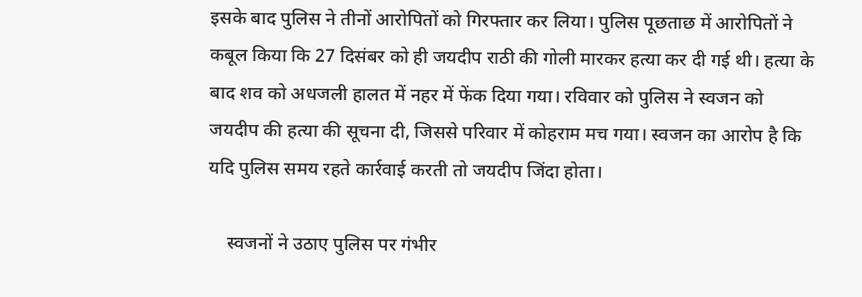इसके बाद पुलिस ने तीनों आरोपितों को गिरफ्तार कर लिया। पुलिस पूछताछ में आरोपितों ने कबूल किया कि 27 दिसंबर को ही जयदीप राठी की गोली मारकर हत्या कर दी गई थी। हत्या के बाद शव को अधजली हालत में नहर में फेंक दिया गया। रविवार को पुलिस ने स्वजन को जयदीप की हत्या की सूचना दी, जिससे परिवार में कोहराम मच गया। स्वजन का आरोप है कि यदि पुलिस समय रहते कार्रवाई करती तो जयदीप जिंदा होता।

    स्वजनों ने उठाए पुलिस पर गंभीर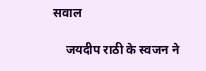सवाल

    जयदीप राठी के स्वजन ने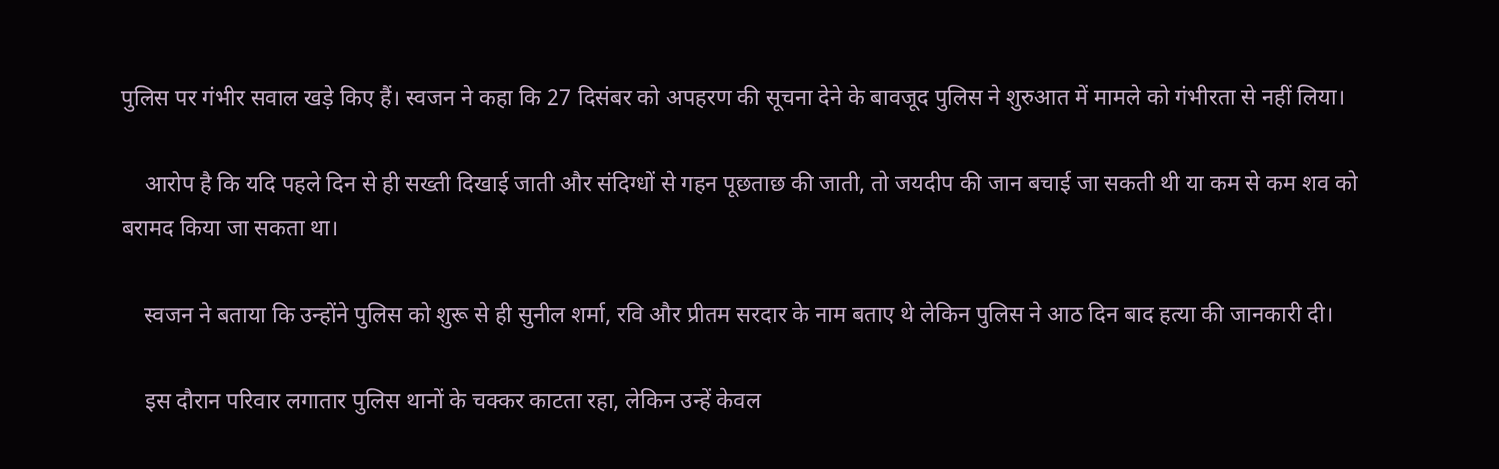पुलिस पर गंभीर सवाल खड़े किए हैं। स्वजन ने कहा कि 27 दिसंबर को अपहरण की सूचना देने के बावजूद पुलिस ने शुरुआत में मामले को गंभीरता से नहीं लिया।

    आरोप है कि यदि पहले दिन से ही सख्ती दिखाई जाती और संदिग्धों से गहन पूछताछ की जाती, तो जयदीप की जान बचाई जा सकती थी या कम से कम शव को बरामद किया जा सकता था।

    स्वजन ने बताया कि उन्होंने पुलिस को शुरू से ही सुनील शर्मा, रवि और प्रीतम सरदार के नाम बताए थे लेकिन पुलिस ने आठ दिन बाद हत्या की जानकारी दी।

    इस दौरान परिवार लगातार पुलिस थानों के चक्कर काटता रहा, लेकिन उन्हें केवल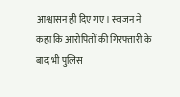आश्वासन ही दिए गए। स्वजन ने कहा कि आरोपितों की गिरफ्तारी के बाद भी पुलिस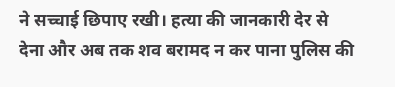ने सच्चाई छिपाए रखी। हत्या की जानकारी देर से देना और अब तक शव बरामद न कर पाना पुलिस की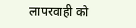लापरवाही को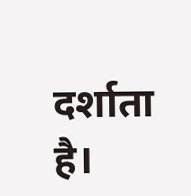दर्शाता है।